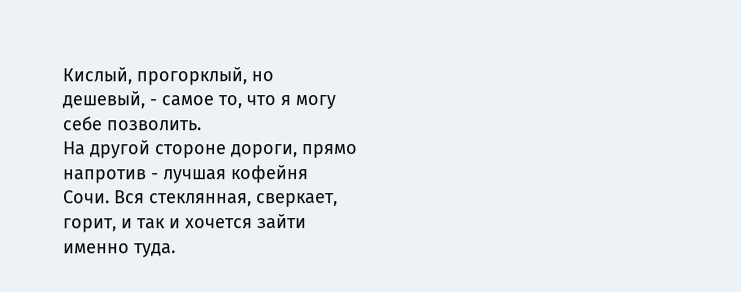Кислый, прогорклый, но дешевый, - самое то, что я могу себе позволить.
На другой стороне дороги, прямо напротив - лучшая кофейня Сочи. Вся стеклянная, сверкает, горит, и так и хочется зайти именно туда.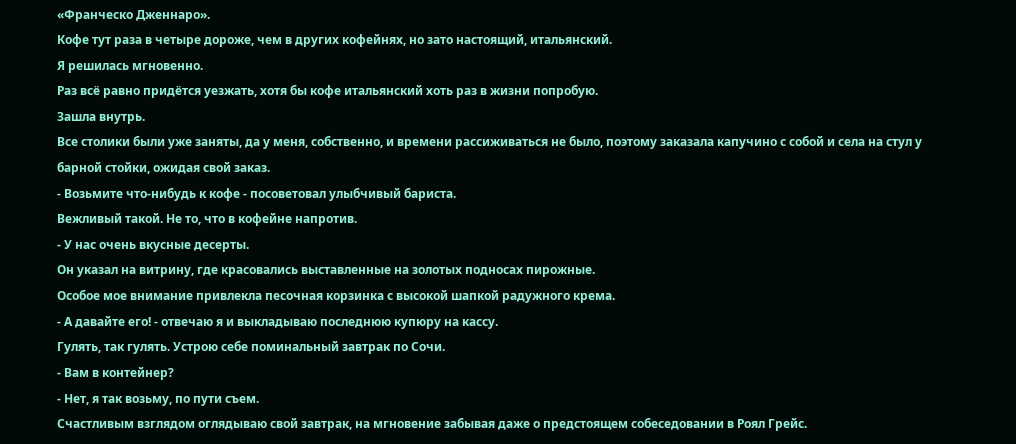«Франческо Дженнаро».
Кофе тут раза в четыре дороже, чем в других кофейнях, но зато настоящий, итальянский.
Я решилась мгновенно.
Раз всё равно придётся уезжать, хотя бы кофе итальянский хоть раз в жизни попробую.
Зашла внутрь.
Все столики были уже заняты, да у меня, собственно, и времени рассиживаться не было, поэтому заказала капучино с собой и села на стул у барной стойки, ожидая свой заказ.
- Возьмите что-нибудь к кофе - посоветовал улыбчивый бариста.
Вежливый такой. Не то, что в кофейне напротив.
- У нас очень вкусные десерты.
Он указал на витрину, где красовались выставленные на золотых подносах пирожные.
Особое мое внимание привлекла песочная корзинка с высокой шапкой радужного крема.
- А давайте его! - отвечаю я и выкладываю последнюю купюру на кассу.
Гулять, так гулять. Устрою себе поминальный завтрак по Сочи.
- Вам в контейнер?
- Нет, я так возьму, по пути съем.
Счастливым взглядом оглядываю свой завтрак, на мгновение забывая даже о предстоящем собеседовании в Роял Грейс.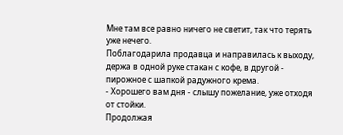Мне там все равно ничего не светит, так что терять уже нечего.
Поблагодарила продавца и направилась к выходу, держа в одной руке стакан с кофе, в другой - пирожное с шапкой радужного крема.
- Хорошего вам дня - слышу пожелание, уже отходя от стойки.
Продолжая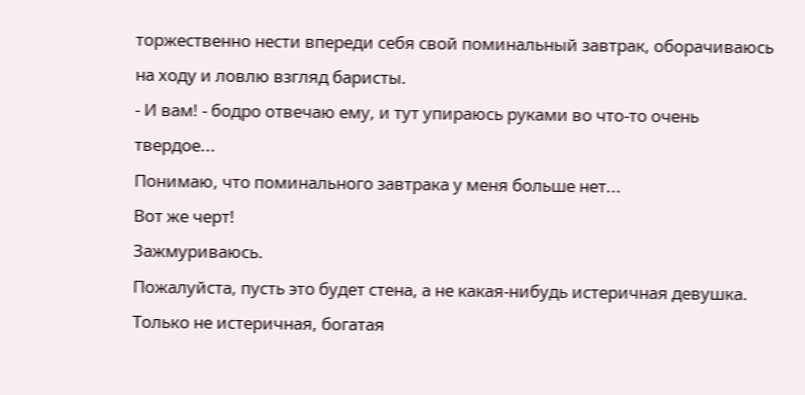торжественно нести впереди себя свой поминальный завтрак, оборачиваюсь на ходу и ловлю взгляд баристы.
- И вам! - бодро отвечаю ему, и тут упираюсь руками во что-то очень твердое...
Понимаю, что поминального завтрака у меня больше нет...
Вот же черт!
Зажмуриваюсь.
Пожалуйста, пусть это будет стена, а не какая-нибудь истеричная девушка. Только не истеричная, богатая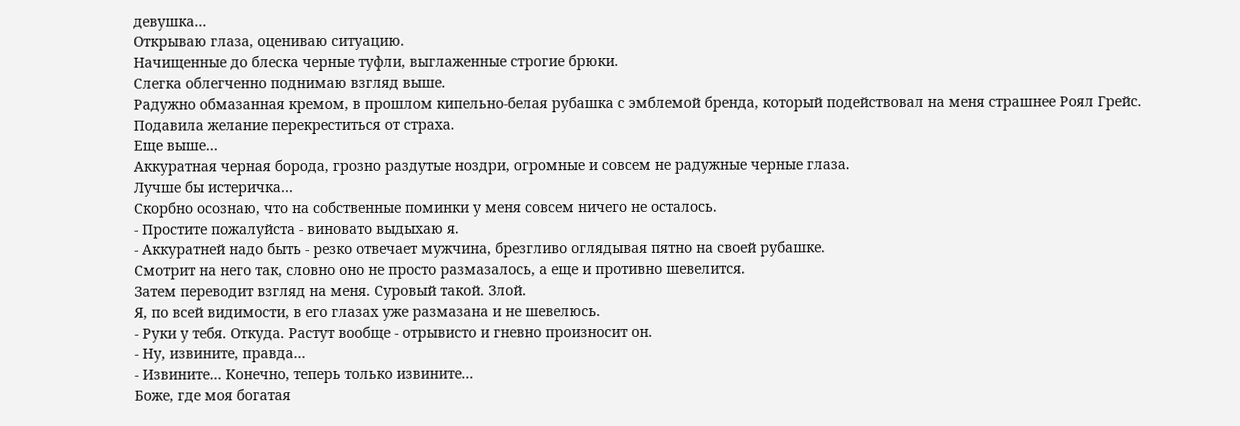девушка…
Открываю глаза, оцениваю ситуацию.
Начищенные до блеска черные туфли, выглаженные строгие брюки.
Слегка облегченно поднимаю взгляд выше.
Радужно обмазанная кремом, в прошлом кипельно-белая рубашка с эмблемой бренда, который подействовал на меня страшнее Роял Грейс.
Подавила желание перекреститься от страха.
Еще выше…
Аккуратная черная борода, грозно раздутые ноздри, огромные и совсем не радужные черные глаза.
Лучше бы истеричка…
Скорбно осознаю, что на собственные поминки у меня совсем ничего не осталось.
- Простите пожалуйста - виновато выдыхаю я.
- Аккуратней надо быть - резко отвечает мужчина, брезгливо оглядывая пятно на своей рубашке.
Смотрит на него так, словно оно не просто размазалось, а еще и противно шевелится.
Затем переводит взгляд на меня. Суровый такой. Злой.
Я, по всей видимости, в его глазах уже размазана и не шевелюсь.
- Руки у тебя. Откуда. Растут вообще - отрывисто и гневно произносит он.
- Ну, извините, правда…
- Извините… Конечно, теперь только извините...
Боже, где моя богатая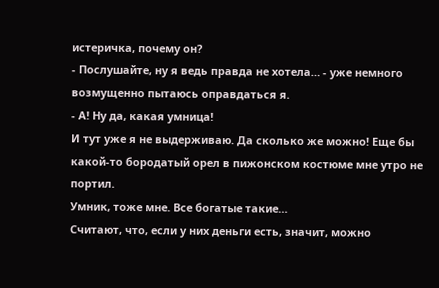истеричка, почему он?
- Послушайте, ну я ведь правда не хотела… - уже немного возмущенно пытаюсь оправдаться я.
- А! Ну да, какая умница!
И тут уже я не выдерживаю. Да сколько же можно! Еще бы какой-то бородатый орел в пижонском костюме мне утро не портил.
Умник, тоже мне. Все богатые такие…
Считают, что, если у них деньги есть, значит, можно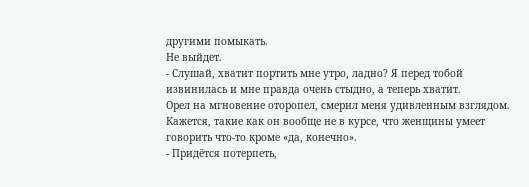другими помыкать.
Не выйдет.
- Слушай, хватит портить мне утро, ладно? Я перед тобой извинилась и мне правда очень стыдно, а теперь хватит.
Орел на мгновение оторопел, смерил меня удивленным взглядом.
Кажется, такие как он вообще не в курсе, что женщины умеет говорить что-то кроме «да, конечно».
- Придётся потерпеть,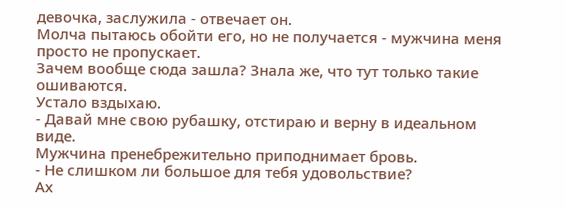девочка, заслужила - отвечает он.
Молча пытаюсь обойти его, но не получается - мужчина меня просто не пропускает.
Зачем вообще сюда зашла? Знала же, что тут только такие ошиваются.
Устало вздыхаю.
- Давай мне свою рубашку, отстираю и верну в идеальном виде.
Мужчина пренебрежительно приподнимает бровь.
- Не слишком ли большое для тебя удовольствие?
Ах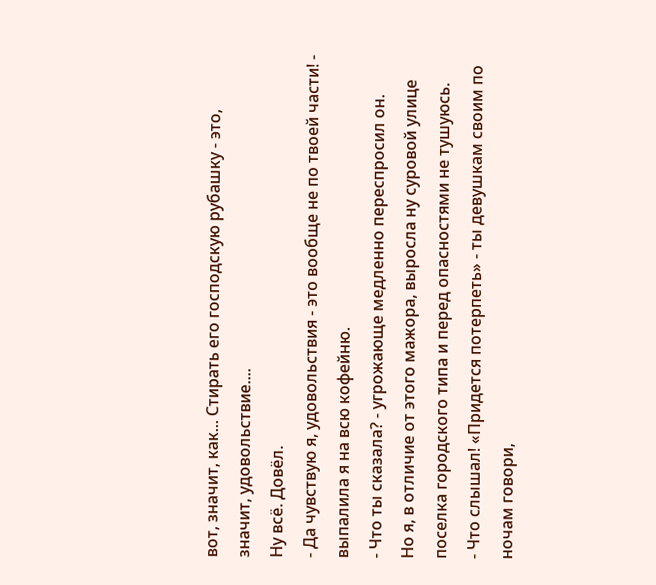вот, значит, как... Стирать его господскую рубашку - это, значит, удовольствие....
Ну всё. Довёл.
- Да чувствую я, удовольствия - это вообще не по твоей части! - выпалила я на всю кофейню.
- Что ты сказала? - угрожающе медленно переспросил он.
Но я, в отличие от этого мажора, выросла ну суровой улице поселка городского типа и перед опасностями не тушуюсь.
- Что слышал! «Придется потерпеть» - ты девушкам своим по ночам говори,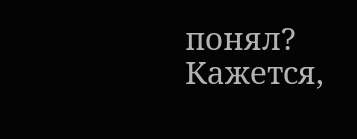понял?
Кажется,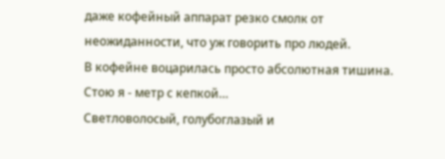даже кофейный аппарат резко смолк от неожиданности, что уж говорить про людей.
В кофейне воцарилась просто абсолютная тишина.
Стою я - метр с кепкой…
Светловолосый, голубоглазый и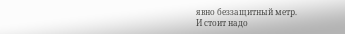явно беззащитный метр.
И стоит надо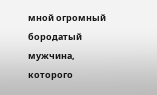мной огромный бородатый мужчина, которого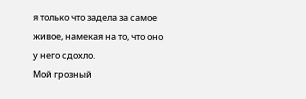я только что задела за самое живое, намекая на то, что оно у него сдохло.
Мой грозный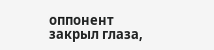оппонент закрыл глаза,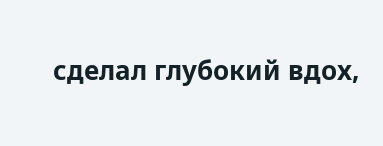сделал глубокий вдох,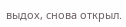выдох, снова открыл.